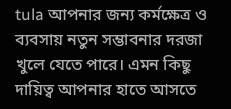tula আপনার জন্য কর্মক্ষেত্র ও ব্যবসায় নতুন সম্ভাবনার দরজা খুলে যেতে পারে। এমন কিছু দায়িত্ব আপনার হাতে আসতে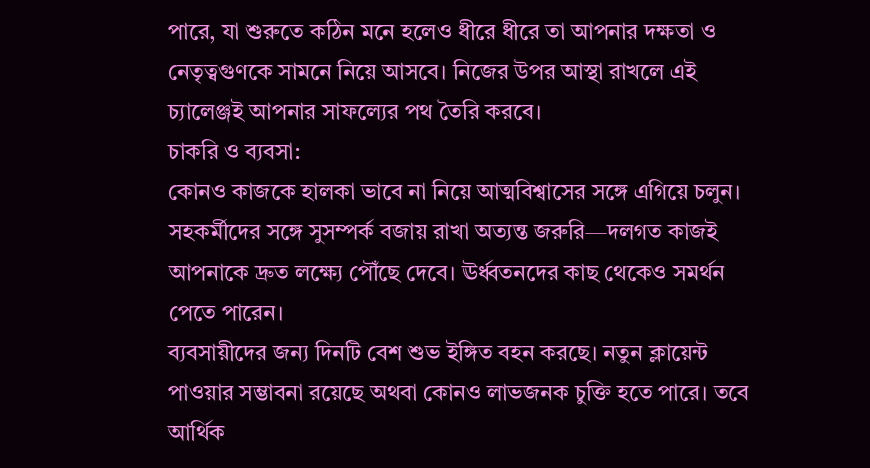পারে, যা শুরুতে কঠিন মনে হলেও ধীরে ধীরে তা আপনার দক্ষতা ও নেতৃত্বগুণকে সামনে নিয়ে আসবে। নিজের উপর আস্থা রাখলে এই চ্যালেঞ্জই আপনার সাফল্যের পথ তৈরি করবে।
চাকরি ও ব্যবসা:
কোনও কাজকে হালকা ভাবে না নিয়ে আত্মবিশ্বাসের সঙ্গে এগিয়ে চলুন। সহকর্মীদের সঙ্গে সুসম্পর্ক বজায় রাখা অত্যন্ত জরুরি—দলগত কাজই আপনাকে দ্রুত লক্ষ্যে পৌঁছে দেবে। ঊর্ধ্বতনদের কাছ থেকেও সমর্থন পেতে পারেন।
ব্যবসায়ীদের জন্য দিনটি বেশ শুভ ইঙ্গিত বহন করছে। নতুন ক্লায়েন্ট পাওয়ার সম্ভাবনা রয়েছে অথবা কোনও লাভজনক চুক্তি হতে পারে। তবে আর্থিক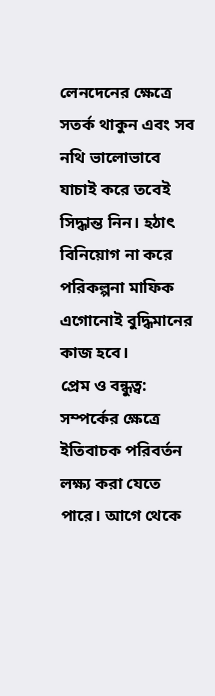লেনদেনের ক্ষেত্রে সতর্ক থাকুন এবং সব নথি ভালোভাবে যাচাই করে তবেই সিদ্ধান্ত নিন। হঠাৎ বিনিয়োগ না করে পরিকল্পনা মাফিক এগোনোই বুদ্ধিমানের কাজ হবে।
প্রেম ও বন্ধুত্ব:
সম্পর্কের ক্ষেত্রে ইতিবাচক পরিবর্তন লক্ষ্য করা যেতে পারে। আগে থেকে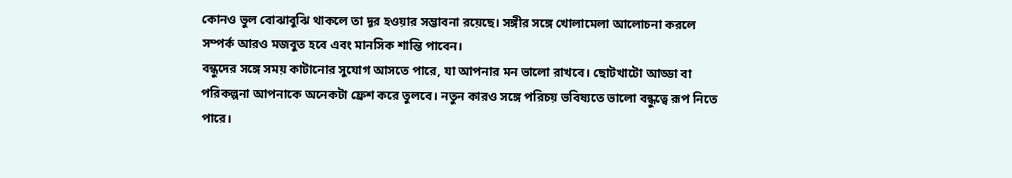কোনও ভুল বোঝাবুঝি থাকলে তা দূর হওয়ার সম্ভাবনা রয়েছে। সঙ্গীর সঙ্গে খোলামেলা আলোচনা করলে সম্পর্ক আরও মজবুত হবে এবং মানসিক শান্তি পাবেন।
বন্ধুদের সঙ্গে সময় কাটানোর সুযোগ আসতে পারে, যা আপনার মন ভালো রাখবে। ছোটখাটো আড্ডা বা পরিকল্পনা আপনাকে অনেকটা ফ্রেশ করে তুলবে। নতুন কারও সঙ্গে পরিচয় ভবিষ্যতে ভালো বন্ধুত্বে রূপ নিতে পারে।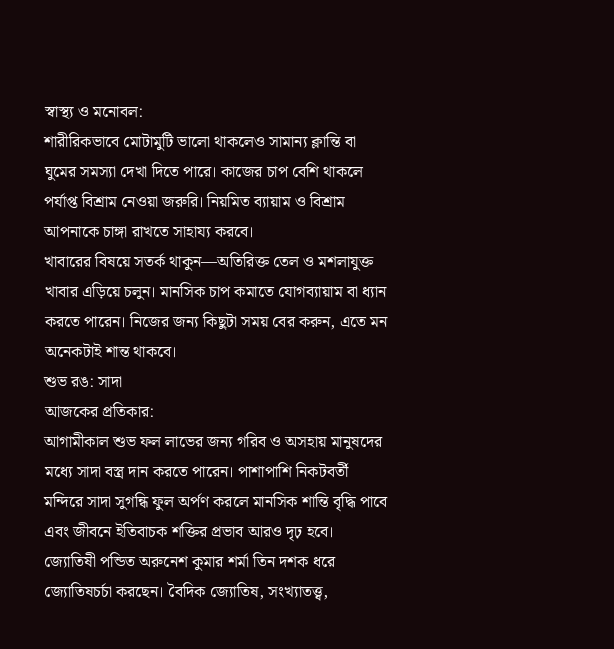স্বাস্থ্য ও মনোবল:
শারীরিকভাবে মোটামুটি ভালো থাকলেও সামান্য ক্লান্তি বা ঘুমের সমস্যা দেখা দিতে পারে। কাজের চাপ বেশি থাকলে পর্যাপ্ত বিশ্রাম নেওয়া জরুরি। নিয়মিত ব্যায়াম ও বিশ্রাম আপনাকে চাঙ্গা রাখতে সাহায্য করবে।
খাবারের বিষয়ে সতর্ক থাকুন—অতিরিক্ত তেল ও মশলাযুক্ত খাবার এড়িয়ে চলুন। মানসিক চাপ কমাতে যোগব্যায়াম বা ধ্যান করতে পারেন। নিজের জন্য কিছুটা সময় বের করুন, এতে মন অনেকটাই শান্ত থাকবে।
শুভ রঙ: সাদা
আজকের প্রতিকার:
আগামীকাল শুভ ফল লাভের জন্য গরিব ও অসহায় মানুষদের মধ্যে সাদা বস্ত্র দান করতে পারেন। পাশাপাশি নিকটবর্তী মন্দিরে সাদা সুগন্ধি ফুল অর্পণ করলে মানসিক শান্তি বৃদ্ধি পাবে এবং জীবনে ইতিবাচক শক্তির প্রভাব আরও দৃঢ় হবে।
জ্যোতিষী পন্ডিত অরুনেশ কুমার শর্মা তিন দশক ধরে জ্যোতিষচর্চা করছেন। বৈদিক জ্যোতিষ, সংখ্যাতত্ত্ব,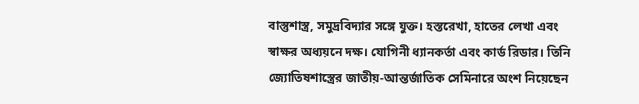বাস্তুশাস্ত্র, সমুদ্রবিদ্যার সঙ্গে যুক্ত। হস্তরেখা, হাতের লেখা এবং স্বাক্ষর অধ্যয়নে দক্ষ। যোগিনী ধ্যানকর্তা এবং কার্ড রিডার। তিনি জ্যোতিষশাস্ত্রের জাতীয়-আন্তর্জাতিক সেমিনারে অংশ নিয়েছেন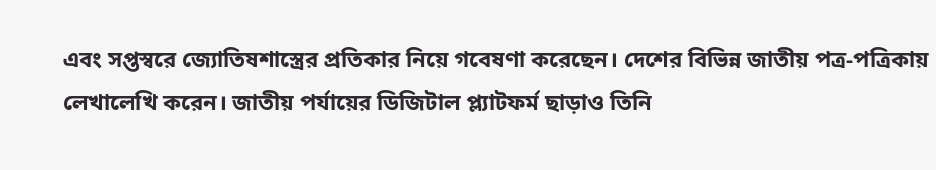এবং সপ্তস্বরে জ্যোতিষশাস্ত্রের প্রতিকার নিয়ে গবেষণা করেছেন। দেশের বিভিন্ন জাতীয় পত্র-পত্রিকায় লেখালেখি করেন। জাতীয় পর্যায়ের ডিজিটাল প্ল্যাটফর্ম ছাড়াও তিনি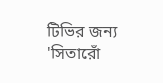টিভির জন্য 'সিতারোঁ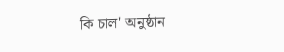কি চাল' অনুষ্ঠান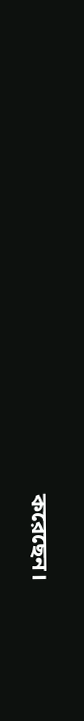করেছেন।